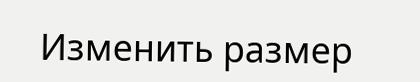Изменить размер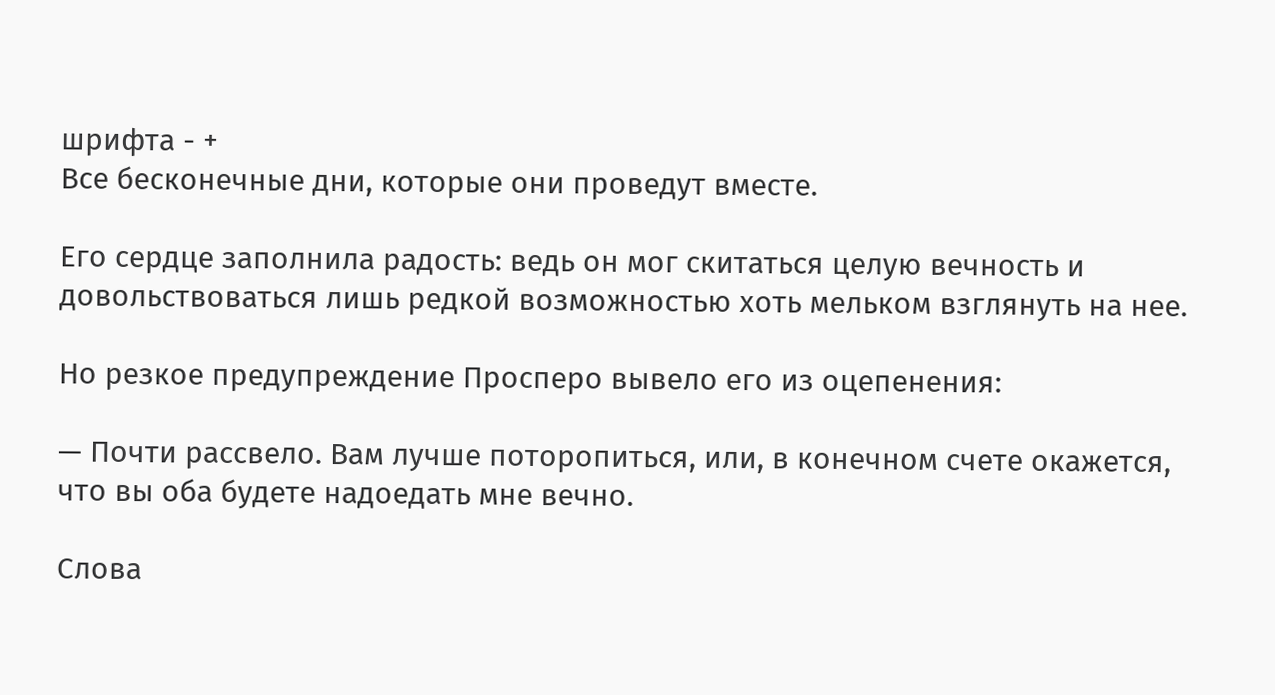шрифта - +
Все бесконечные дни, которые они проведут вместе.

Его сердце заполнила радость: ведь он мог скитаться целую вечность и довольствоваться лишь редкой возможностью хоть мельком взглянуть на нее.

Но резкое предупреждение Просперо вывело его из оцепенения:

— Почти рассвело. Вам лучше поторопиться, или, в конечном счете окажется, что вы оба будете надоедать мне вечно.

Слова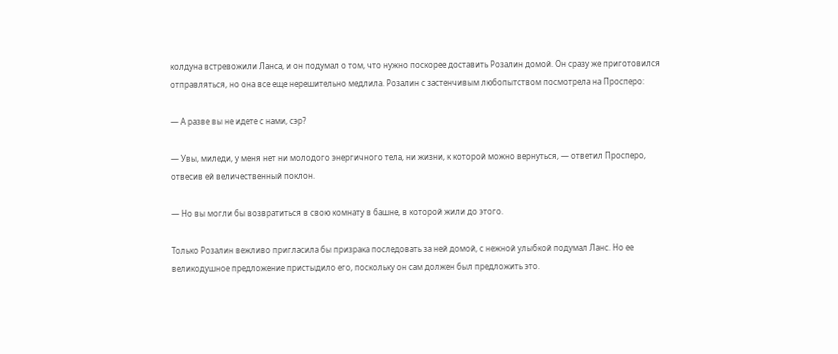колдуна встревожили Ланса, и он подумал о том, что нужно поскорее доставить Розалин домой. Он сразу же приготовился отправляться, но она все еще нерешительно медлила. Розалин с застенчивым любопытством посмотрела на Просперо:

— А разве вы не идете с нами, сэр?

— Увы, миледи, у меня нет ни молодого энергичного тела, ни жизни, к которой можно вернуться, — ответил Просперо, отвесив ей величественный поклон.

— Но вы могли бы возвратиться в свою комнату в башне, в которой жили до этого.

Только Розалин вежливо пригласила бы призрака последовать за ней домой, с нежной улыбкой подумал Ланс. Но ее великодушное предложение пристыдило его, поскольку он сам должен был предложить это.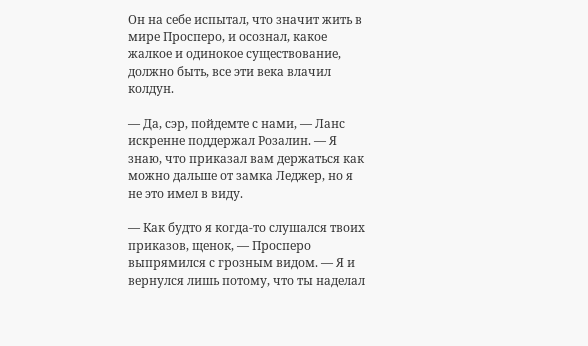Он на себе испытал, что значит жить в мире Просперо, и осознал, какое жалкое и одинокое существование, должно быть, все эти века влачил колдун.

— Да, сэр, пойдемте с нами, — Ланс искренне поддержал Розалин. — Я знаю, что приказал вам держаться как можно дальше от замка Леджер, но я не это имел в виду.

— Как будто я когда-то слушался твоих приказов, щенок, — Просперо выпрямился с грозным видом. — Я и вернулся лишь потому, что ты наделал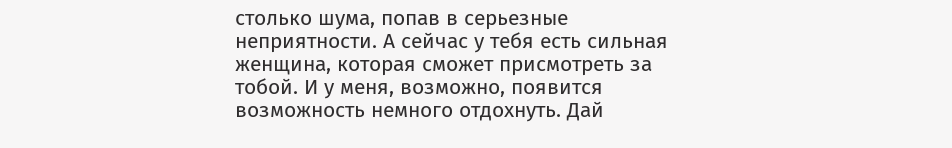столько шума, попав в серьезные неприятности. А сейчас у тебя есть сильная женщина, которая сможет присмотреть за тобой. И у меня, возможно, появится возможность немного отдохнуть. Дай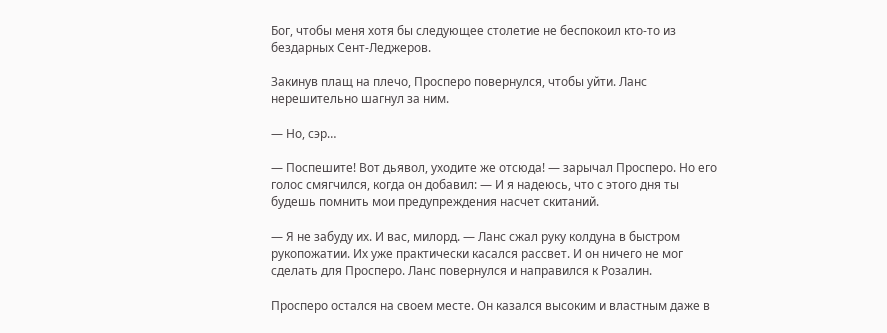Бог, чтобы меня хотя бы следующее столетие не беспокоил кто-то из бездарных Сент-Леджеров.

Закинув плащ на плечо, Просперо повернулся, чтобы уйти. Ланс нерешительно шагнул за ним.

— Но, сэр…

— Поспешите! Вот дьявол, уходите же отсюда! — зарычал Просперо. Но его голос смягчился, когда он добавил: — И я надеюсь, что с этого дня ты будешь помнить мои предупреждения насчет скитаний.

— Я не забуду их. И вас, милорд. — Ланс сжал руку колдуна в быстром рукопожатии. Их уже практически касался рассвет. И он ничего не мог сделать для Просперо. Ланс повернулся и направился к Розалин.

Просперо остался на своем месте. Он казался высоким и властным даже в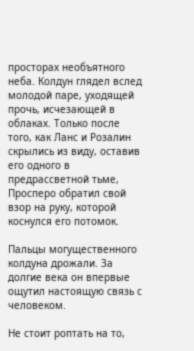просторах необъятного неба. Колдун глядел вслед молодой паре, уходящей прочь, исчезающей в облаках. Только после того, как Ланс и Розалин скрылись из виду, оставив его одного в предрассветной тьме, Просперо обратил свой взор на руку, которой коснулся его потомок.

Пальцы могущественного колдуна дрожали. За долгие века он впервые ощутил настоящую связь с человеком.

Не стоит роптать на то,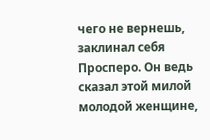чего не вернешь, заклинал себя Просперо. Он ведь сказал этой милой молодой женщине,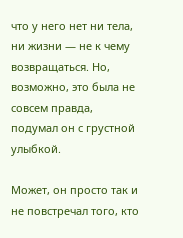что у него нет ни тела, ни жизни — не к чему возвращаться. Но, возможно, это была не совсем правда, подумал он с грустной улыбкой.

Может, он просто так и не повстречал того, кто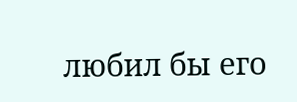любил бы его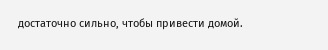достаточно сильно, чтобы привести домой.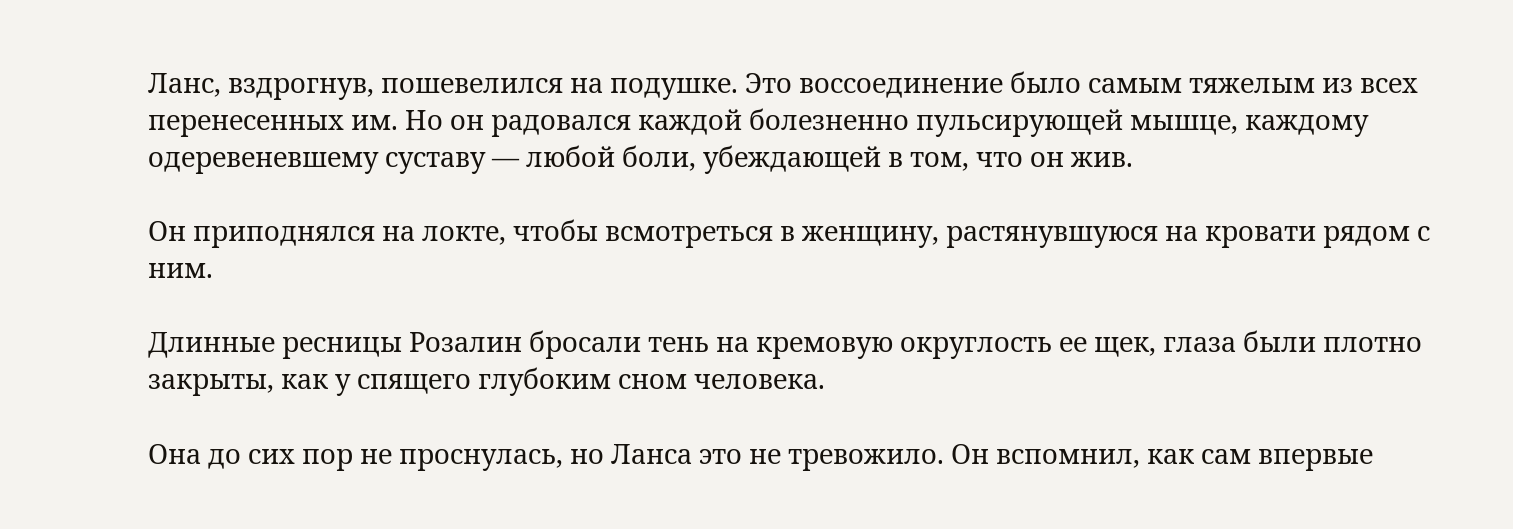Ланс, вздрогнув, пошевелился на подушке. Это воссоединение было самым тяжелым из всех перенесенных им. Но он радовался каждой болезненно пульсирующей мышце, каждому одеревеневшему суставу — любой боли, убеждающей в том, что он жив.

Он приподнялся на локте, чтобы всмотреться в женщину, растянувшуюся на кровати рядом с ним.

Длинные ресницы Розалин бросали тень на кремовую округлость ее щек, глаза были плотно закрыты, как у спящего глубоким сном человека.

Она до сих пор не проснулась, но Ланса это не тревожило. Он вспомнил, как сам впервые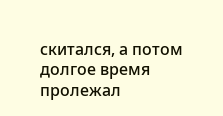скитался, а потом долгое время пролежал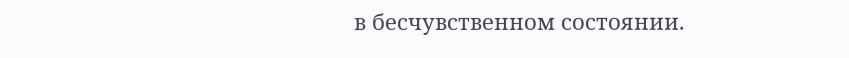в бесчувственном состоянии.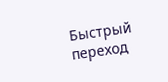Быстрый переход